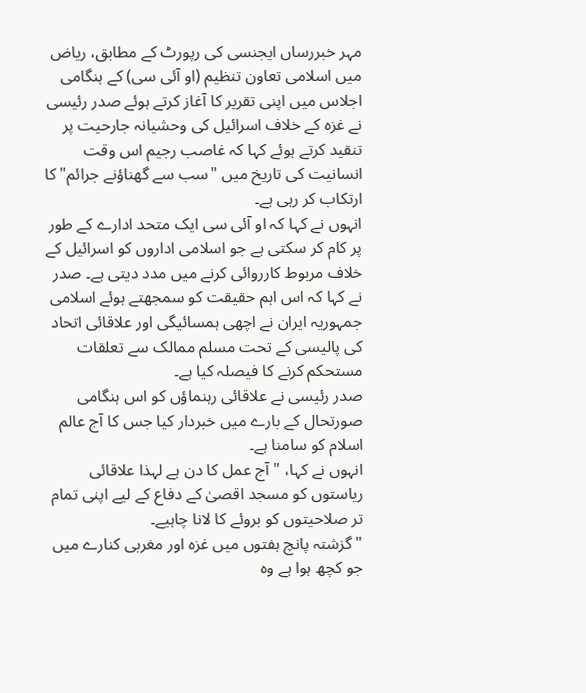مہر خبررساں ایجنسی کی رپورٹ کے مطابق، ریاض میں اسلامی تعاون تنظیم (او آئی سی) کے ہنگامی اجلاس میں اپنی تقریر کا آغاز کرتے ہوئے صدر رئیسی نے غزہ کے خلاف اسرائیل کی وحشیانہ جارحیت پر تنقید کرتے ہوئے کہا کہ غاصب رجیم اس وقت انسانیت کی تاریخ میں "سب سے گھناؤنے جرائم" کا ارتکاب کر رہی ہے۔
انہوں نے کہا کہ او آئی سی ایک متحد ادارے کے طور پر کام کر سکتی ہے جو اسلامی اداروں کو اسرائیل کے خلاف مربوط کارروائی کرنے میں مدد دیتی ہے۔ صدر نے کہا کہ اس اہم حقیقت کو سمجھتے ہوئے اسلامی جمہوریہ ایران نے اچھی ہمسائیگی اور علاقائی اتحاد کی پالیسی کے تحت مسلم ممالک سے تعلقات مستحکم کرنے کا فیصلہ کیا ہے۔
صدر رئیسی نے علاقائی رہنماؤں کو اس ہنگامی صورتحال کے بارے میں خبردار کیا جس کا آج عالم اسلام کو سامنا ہے۔
انہوں نے کہا، "آج عمل کا دن ہے لہذا علاقائی ریاستوں کو مسجد اقصیٰ کے دفاع کے لیے اپنی تمام تر صلاحیتوں کو بروئے کا لانا چاہیے۔
"گزشتہ پانچ ہفتوں میں غزہ اور مغربی کنارے میں جو کچھ ہوا ہے وہ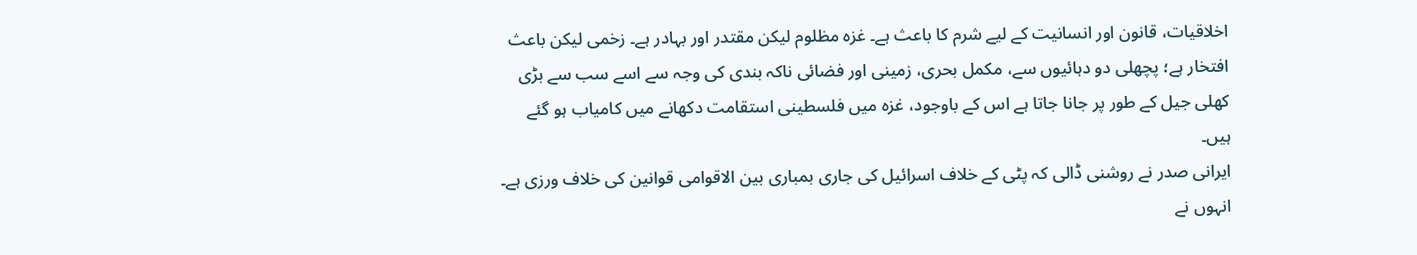اخلاقیات، قانون اور انسانیت کے لیے شرم کا باعث ہے۔ غزہ مظلوم لیکن مقتدر اور بہادر ہے۔ زخمی لیکن باعث افتخار ہے؛ پچھلی دو دہائیوں سے، مکمل بحری، زمینی اور فضائی ناکہ بندی کی وجہ سے اسے سب سے بڑی کھلی جیل کے طور پر جانا جاتا ہے اس کے باوجود، غزہ میں فلسطینی استقامت دکھانے میں کامیاب ہو گئے ہیں۔
ایرانی صدر نے روشنی ڈالی کہ پٹی کے خلاف اسرائیل کی جاری بمباری بین الاقوامی قوانین کی خلاف ورزی ہے۔ انہوں نے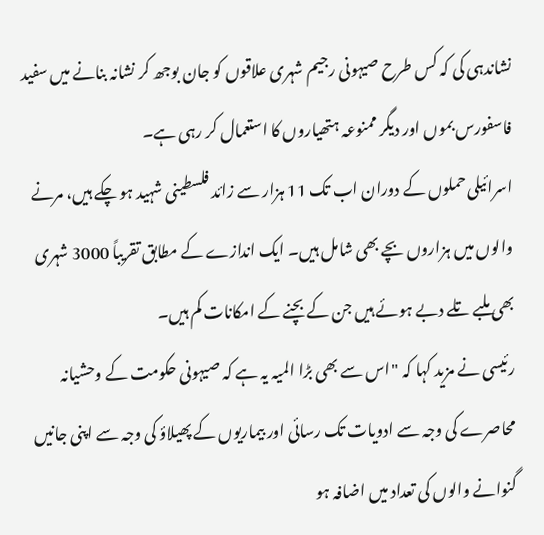نشاندہی کی کہ کس طرح صیہونی رجیم شہری علاقوں کو جان بوجھ کر نشانہ بنانے میں سفید فاسفورس بموں اور دیگر ممنوعہ ہتھیاروں کا استعمال کر رہی ہے۔
اسرائیلی حملوں کے دوران اب تک 11 ہزار سے زائد فلسطینی شہید ہو چکے ہیں، مرنے والوں میں ہزاروں بچے بھی شامل ہیں۔ ایک اندازے کے مطابق تقریباً 3000 شہری بھی ملبے تلے دبے ہوئے ہیں جن کے بچنے کے امکانات کم ہیں۔
رئیسی نے مزید کہا کہ "اس سے بھی بڑا المیہ یہ ہے کہ صیہونی حکومت کے وحشیانہ محاصرے کی وجہ سے ادویات تک رسائی اور بیماریوں کے پھیلاؤ کی وجہ سے اپنی جانیں گنوانے والوں کی تعداد میں اضافہ ہو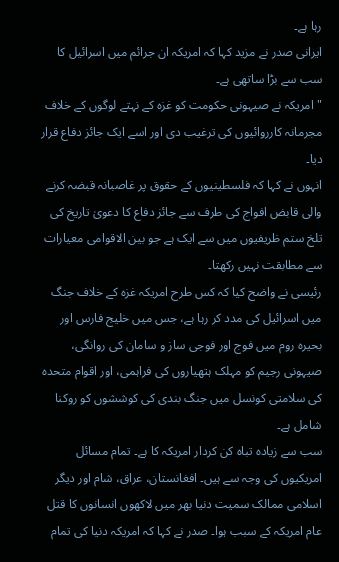رہا ہے۔
ایرانی صدر نے مزید کہا کہ امریکہ ان جرائم میں اسرائیل کا سب سے بڑا ساتھی ہے۔
"امریکہ نے صیہونی حکومت کو غزہ کے نہتے لوگوں کے خلاف مجرمانہ کارروائیوں کی ترغیب دی اور اسے ایک جائز دفاع قرار دیا۔
انہوں نے کہا کہ فلسطینیوں کے حقوق پر غاصبانہ قبضہ کرنے والی قابض افواج کی طرف سے جائز دفاع کا دعویٰ تاریخ کی تلخ ستم ظریفیوں میں سے ایک ہے جو بین الاقوامی معیارات سے مطابقت نہیں رکھتا۔
رئیسی نے واضح کیا کہ کس طرح امریکہ غزہ کے خلاف جنگ میں اسرائیل کی مدد کر رہا ہے، جس میں خلیج فارس اور بحیرہ روم میں فوج اور فوجی ساز و سامان کی روانگی، صیہونی رجیم کو مہلک ہتھیاروں کی فراہمی، اور اقوام متحدہ کی سلامتی کونسل میں جنگ بندی کی کوششوں کو روکنا شامل ہے۔
سب سے زیادہ تباہ کن کردار امریکہ کا ہے۔ تمام مسائل امریکیوں کی وجہ سے ہیں۔ افغانستان، عراق، شام اور دیگر اسلامی ممالک سمیت دنیا بھر میں لاکھوں انسانوں کا قتل عام امریکہ کے سبب ہوا۔ صدر نے کہا کہ امریکہ دنیا کی تمام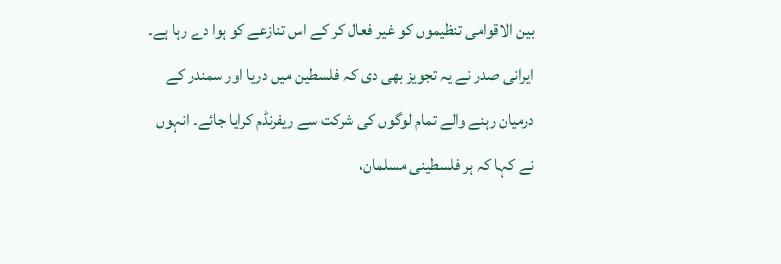بین الاقوامی تنظیموں کو غیر فعال کر کے اس تنازعے کو ہوا دے رہا ہے۔
ایرانی صدر نے یہ تجویز بھی دی کہ فلسطین میں دریا اور سمندر کے درمیان رہنے والے تمام لوگوں کی شرکت سے ریفرنڈم کرایا جائے۔ انہوں نے کہا کہ ہر فلسطینی مسلمان،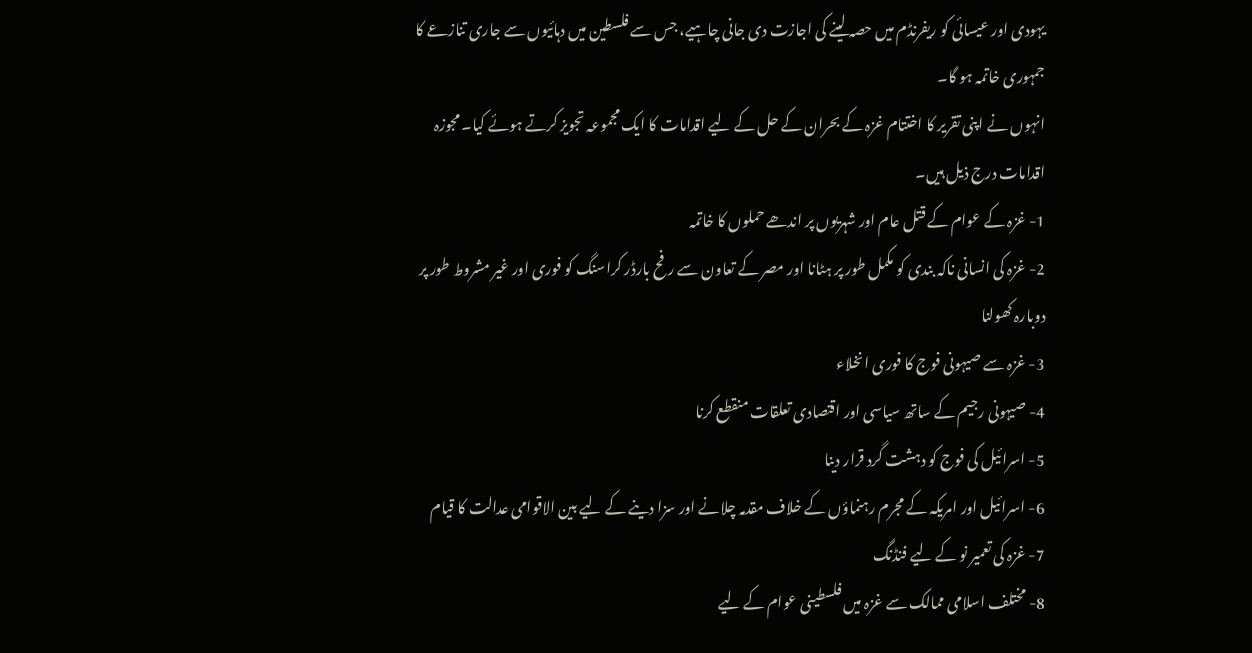یہودی اور عیسائی کو ریفرنڈم میں حصہ لینے کی اجازت دی جانی چاہیے، جس سے فلسطین میں دہائیوں سے جاری تنازعے کا جمہوری خاتمہ ہو گا۔
انہوں نے اپنی تقریر کا اختتام غزہ کے بحران کے حل کے لیے اقدامات کا ایک مجموعہ تجویز کرتے ہوئے کیا۔ مجوزہ اقدامات درج ذیل ہیں۔
1- غزہ کے عوام کے قتل عام اور شہریوں پر اندھے حملوں کا خاتمہ
2- غزہ کی انسانی ناکہ بندی کو مکمل طور پر ہٹانا اور مصر کے تعاون سے رفح بارڈر کراسنگ کو فوری اور غیر مشروط طور پر دوبارہ کھولنا
3- غزہ سے صیہونی فوج کا فوری انخلاء
4- صیہونی رجیم کے ساتھ سیاسی اور اقتصادی تعلقات منقطع کرنا
5- اسرائیل کی فوج کو دہشت گرد قرار دینا
6- اسرائیل اور امریکہ کے مجرم رہنماؤں کے خلاف مقدمہ چلانے اور سزا دینے کے لیے بین الاقوامی عدالت کا قیام
7- غزہ کی تعمیر نو کے لیے فنڈنگ
8- مختلف اسلامی ممالک سے غزہ میں فلسطینی عوام کے لیے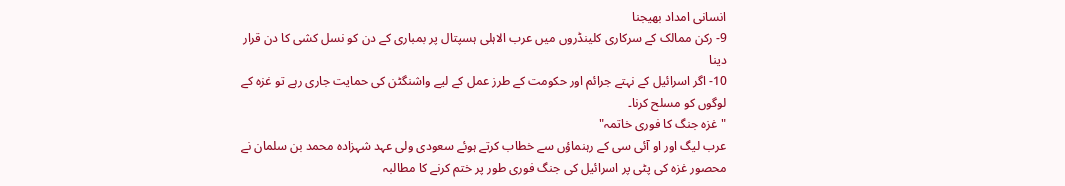انسانی امداد بھیجنا
9- رکن ممالک کے سرکاری کلینڈروں میں عرب الاہلی ہسپتال پر بمباری کے دن کو نسل کشی کا دن قرار دینا
10- اگر اسرائیل کے نہتے جرائم اور حکومت کے طرز عمل کے لیے واشنگٹن کی حمایت جاری رہے تو غزہ کے لوگوں کو مسلح کرنا۔
"غزہ جنگ کا فوری خاتمہ"
عرب لیگ اور او آئی سی کے رہنماؤں سے خطاب کرتے ہوئے سعودی ولی عہد شہزادہ محمد بن سلمان نے محصور غزہ کی پٹی پر اسرائیل کی جنگ فوری طور پر ختم کرنے کا مطالبہ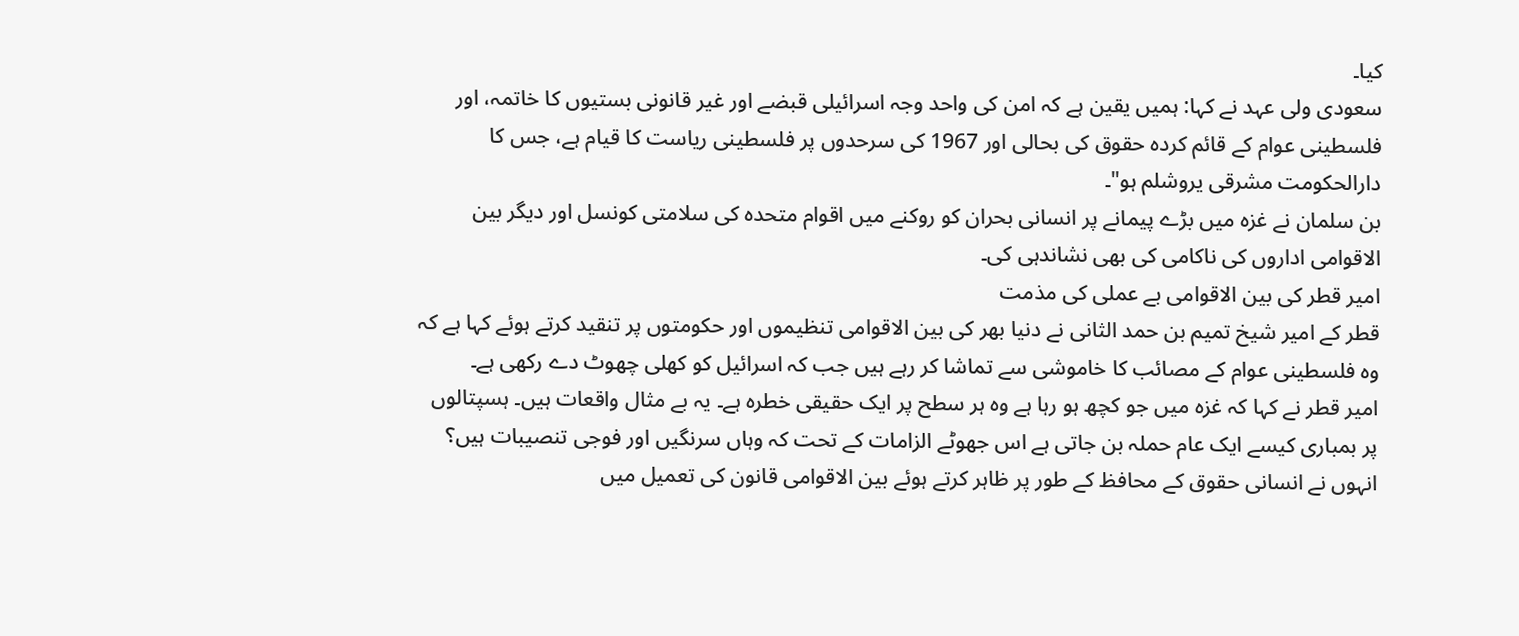کیا۔
سعودی ولی عہد نے کہا: ہمیں یقین ہے کہ امن کی واحد وجہ اسرائیلی قبضے اور غیر قانونی بستیوں کا خاتمہ، اور فلسطینی عوام کے قائم کردہ حقوق کی بحالی اور 1967 کی سرحدوں پر فلسطینی ریاست کا قیام ہے، جس کا دارالحکومت مشرقی یروشلم ہو"۔
بن سلمان نے غزہ میں بڑے پیمانے پر انسانی بحران کو روکنے میں اقوام متحدہ کی سلامتی کونسل اور دیگر بین الاقوامی اداروں کی ناکامی کی بھی نشاندہی کی۔
امیر قطر کی بین الاقوامی بے عملی کی مذمت
قطر کے امیر شیخ تمیم بن حمد الثانی نے دنیا بھر کی بین الاقوامی تنظیموں اور حکومتوں پر تنقید کرتے ہوئے کہا ہے کہ وہ فلسطینی عوام کے مصائب کا خاموشی سے تماشا کر رہے ہیں جب کہ اسرائیل کو کھلی چھوٹ دے رکھی ہے۔
امیر قطر نے کہا کہ غزہ میں جو کچھ ہو رہا ہے وہ ہر سطح پر ایک حقیقی خطرہ ہے۔ یہ بے مثال واقعات ہیں۔ ہسپتالوں پر بمباری کیسے ایک عام حملہ بن جاتی ہے اس جھوٹے الزامات کے تحت کہ وہاں سرنگیں اور فوجی تنصیبات ہیں؟
انہوں نے انسانی حقوق کے محافظ کے طور پر ظاہر کرتے ہوئے بین الاقوامی قانون کی تعمیل میں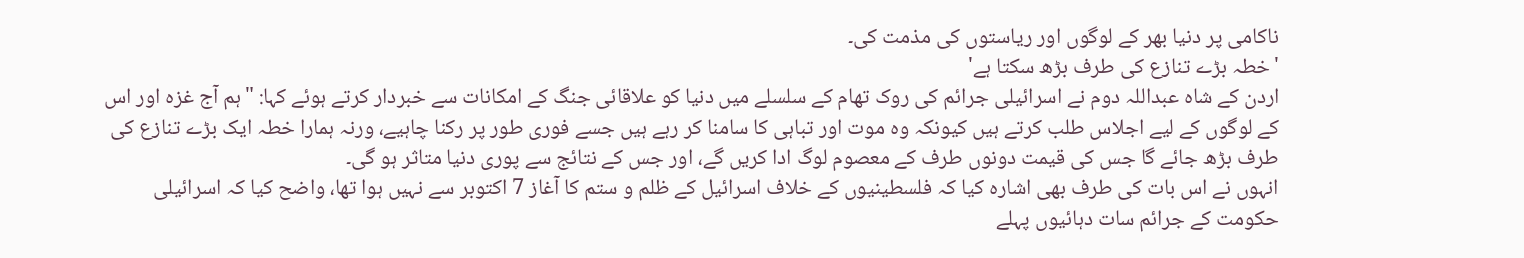ناکامی پر دنیا بھر کے لوگوں اور ریاستوں کی مذمت کی۔
'خطہ بڑے تنازع کی طرف بڑھ سکتا ہے'
اردن کے شاہ عبداللہ دوم نے اسرائیلی جرائم کی روک تھام کے سلسلے میں دنیا کو علاقائی جنگ کے امکانات سے خبردار کرتے ہوئے کہا: "ہم آج غزہ اور اس کے لوگوں کے لیے اجلاس طلب کرتے ہیں کیونکہ وہ موت اور تباہی کا سامنا کر رہے ہیں جسے فوری طور پر رکنا چاہیے، ورنہ ہمارا خطہ ایک بڑے تنازع کی طرف بڑھ جائے گا جس کی قیمت دونوں طرف کے معصوم لوگ ادا کریں گے، اور جس کے نتائج سے پوری دنیا متاثر ہو گی۔
انہوں نے اس بات کی طرف بھی اشارہ کیا کہ فلسطینیوں کے خلاف اسرائیل کے ظلم و ستم کا آغاز 7 اکتوبر سے نہیں ہوا تھا، واضح کیا کہ اسرائیلی حکومت کے جرائم سات دہائیوں پہلے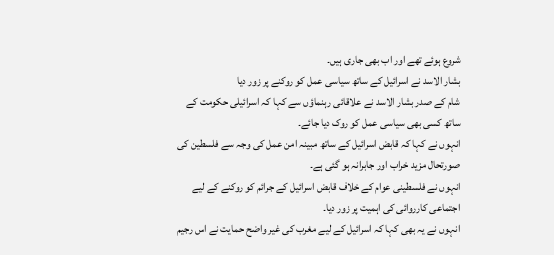شروع ہوئے تھے اور اب بھی جاری ہیں۔
بشار الاسد نے اسرائیل کے ساتھ سیاسی عمل کو روکنے پر زور دیا
شام کے صدر بشار الاسد نے علاقائی رہنماؤں سے کہا کہ اسرائیلی حکومت کے ساتھ کسی بھی سیاسی عمل کو روک دیا جائے۔
انہوں نے کہا کہ قابض اسرائیل کے ساتھ مبینہ امن عمل کی وجہ سے فلسطین کی صورتحال مزید خراب اور جابرانہ ہو گئی ہے۔
انہوں نے فلسطینی عوام کے خلاف قابض اسرائیل کے جرائم کو روکنے کے لیے اجتماعی کارروائی کی اہمیت پر زور دیا۔
انہوں نے یہ بھی کہا کہ اسرائیل کے لیے مغرب کی غیر واضح حمایت نے اس رجیم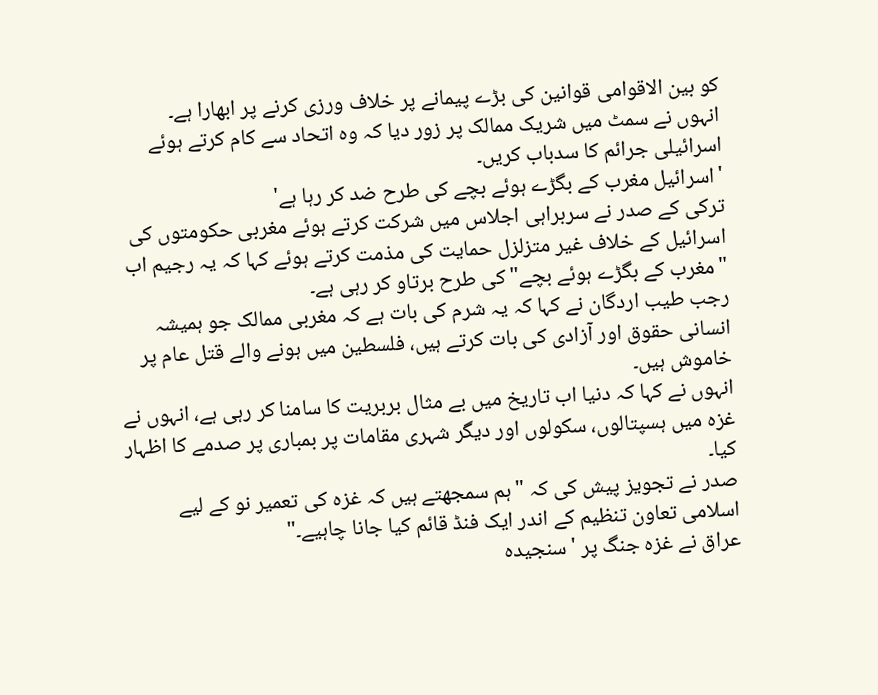کو بین الاقوامی قوانین کی بڑے پیمانے پر خلاف ورزی کرنے پر ابھارا ہے۔
انہوں نے سمٹ میں شریک ممالک پر زور دیا کہ وہ اتحاد سے کام کرتے ہوئے اسرائیلی جرائم کا سدباب کریں۔
'اسرائیل مغرب کے بگڑے ہوئے بچے کی طرح ضد کر رہا ہے'
ترکی کے صدر نے سربراہی اجلاس میں شرکت کرتے ہوئے مغربی حکومتوں کی اسرائیل کے خلاف غیر متزلزل حمایت کی مذمت کرتے ہوئے کہا کہ یہ رجیم اب "مغرب کے بگڑے ہوئے بچے" کی طرح برتاو کر رہی ہے۔
رجب طیب اردگان نے کہا کہ یہ شرم کی بات ہے کہ مغربی ممالک جو ہمیشہ انسانی حقوق اور آزادی کی بات کرتے ہیں، فلسطین میں ہونے والے قتل عام پر خاموش ہیں۔
انہوں نے کہا کہ دنیا اب تاریخ میں بے مثال بربریت کا سامنا کر رہی ہے، انہوں نے غزہ میں ہسپتالوں، سکولوں اور دیگر شہری مقامات پر بمباری پر صدمے کا اظہار کیا۔
صدر نے تجویز پیش کی کہ "ہم سمجھتے ہیں کہ غزہ کی تعمیر نو کے لیے اسلامی تعاون تنظیم کے اندر ایک فنڈ قائم کیا جانا چاہیے۔"
عراق نے غزہ جنگ پر 'سنجیدہ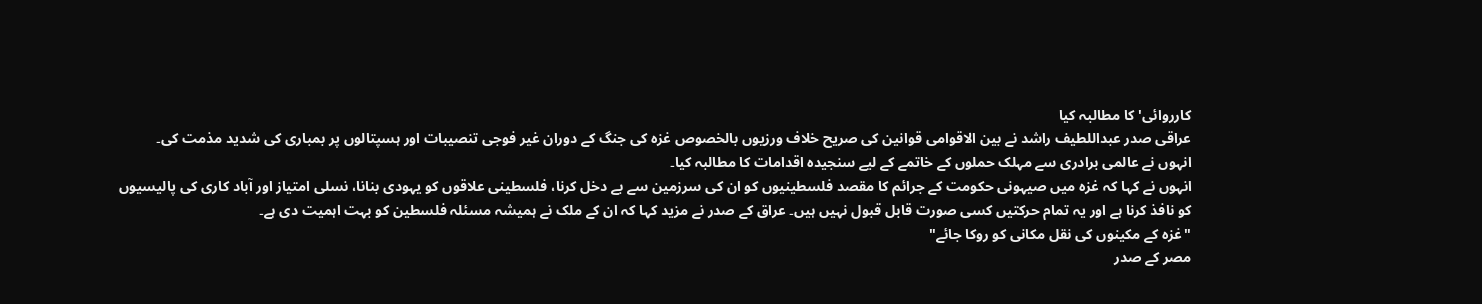کارروائی' کا مطالبہ کیا
عراقی صدر عبداللطیف راشد نے بین الاقوامی قوانین کی صریح خلاف ورزیوں بالخصوص غزہ کی جنگ کے دوران غیر فوجی تنصیبات اور ہسپتالوں پر بمباری کی شدید مذمت کی۔
انہوں نے عالمی برادری سے مہلک حملوں کے خاتمے کے لیے سنجیدہ اقدامات کا مطالبہ کیا۔
انہوں نے کہا کہ غزہ میں صیہونی حکومت کے جرائم کا مقصد فلسطینیوں کو ان کی سرزمین سے بے دخل کرنا، فلسطینی علاقوں کو یہودی بنانا، نسلی امتیاز اور آباد کاری کی پالیسیوں کو نافذ کرنا ہے اور یہ تمام حرکتیں کسی صورت قابل قبول نہیں ہیں۔ عراق کے صدر نے مزید کہا کہ ان کے ملک نے ہمیشہ مسئلہ فلسطین کو بہت اہمیت دی ہے۔
"غزہ کے مکینوں کی نقل مکانی کو روکا جائے"
مصر کے صدر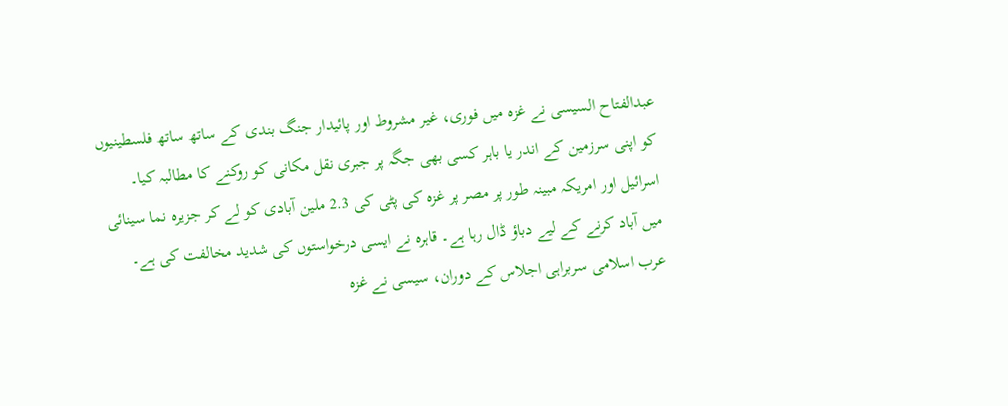عبدالفتاح السیسی نے غزہ میں فوری، غیر مشروط اور پائیدار جنگ بندی کے ساتھ ساتھ فلسطینیوں کو اپنی سرزمین کے اندر یا باہر کسی بھی جگہ پر جبری نقل مکانی کو روکنے کا مطالبہ کیا۔
اسرائیل اور امریکہ مبینہ طور پر مصر پر غزہ کی پٹی کی 2.3 ملین آبادی کو لے کر جزیرہ نما سینائی میں آباد کرنے کے لیے دباؤ ڈال رہا ہے۔ قاہرہ نے ایسی درخواستوں کی شدید مخالفت کی ہے۔
عرب اسلامی سربراہی اجلاس کے دوران، سیسی نے غزہ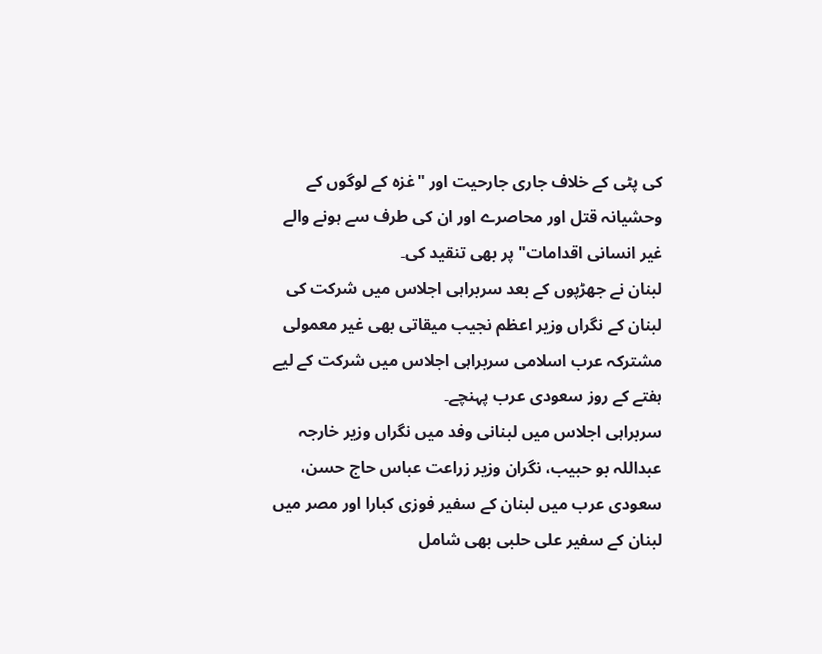کی پٹی کے خلاف جاری جارحیت اور "غزہ کے لوگوں کے وحشیانہ قتل اور محاصرے اور ان کی طرف سے ہونے والے غیر انسانی اقدامات" پر بھی تنقید کی۔
لبنان نے جھڑپوں کے بعد سربراہی اجلاس میں شرکت کی
لبنان کے نگراں وزیر اعظم نجیب میقاتی بھی غیر معمولی مشترکہ عرب اسلامی سربراہی اجلاس میں شرکت کے لیے ہفتے کے روز سعودی عرب پہنچے۔
سربراہی اجلاس میں لبنانی وفد میں نگراں وزیر خارجہ عبداللہ بو حبیب، نگران وزیر زراعت عباس حاج حسن، سعودی عرب میں لبنان کے سفیر فوزی کبارا اور مصر میں لبنان کے سفیر علی حلبی بھی شامل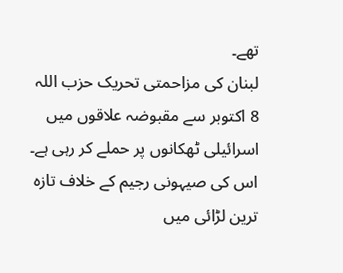تھے۔
لبنان کی مزاحمتی تحریک حزب اللہ 8 اکتوبر سے مقبوضہ علاقوں میں اسرائیلی ٹھکانوں پر حملے کر رہی ہے۔ اس کی صیہونی رجیم کے خلاف تازہ ترین لڑائی میں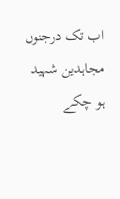اب تک درجنوں مجاہدین شہید ہو چکے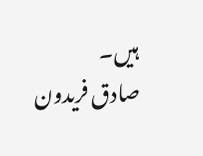ہیں۔
صادق فریدون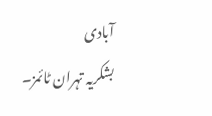آبادی
بشکریہ تہران ٹائمز۔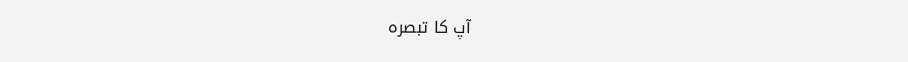آپ کا تبصرہ